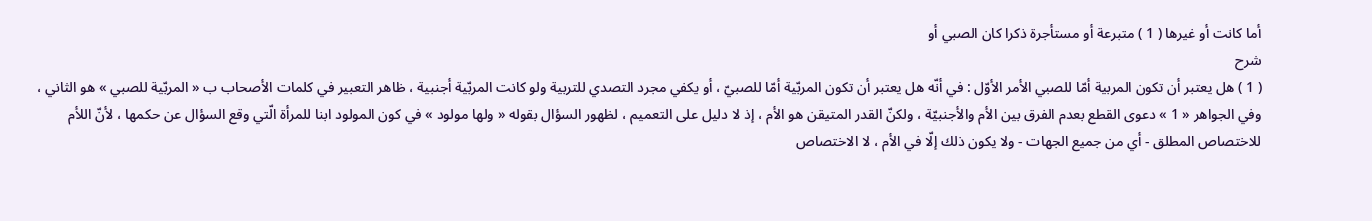أما كانت أو غيرها ( 1 ) متبرعة أو مستأجرة ذكرا كان الصبي أو
شرح
( 1 ) هل يعتبر أن تكون المربية أمّا للصبي الأمر الأوّل : في أنّه هل يعتبر أن تكون المربّية أمّا للصبيّ ، أو يكفي مجرد التصدي للتربية ولو كانت المربّية أجنبية ، ظاهر التعبير في كلمات الأصحاب ب « المربّية للصبي » هو الثاني ، وفي الجواهر « 1 » دعوى القطع بعدم الفرق بين الأم والأجنبيّة ، ولكنّ القدر المتيقن هو الأم ، إذ لا دليل على التعميم ، لظهور السؤال بقوله « ولها مولود » في كون المولود ابنا للمرأة الّتي وقع السؤال عن حكمها ، لأنّ اللأم للاختصاص المطلق - أي من جميع الجهات - ولا يكون ذلك إلّا في الأم ، لا الاختصاص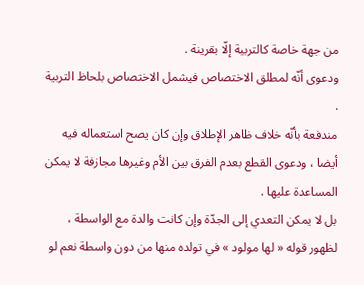من جهة خاصة كالتربية إلّا بقرينة .
ودعوى أنّه لمطلق الاختصاص فيشمل الاختصاص بلحاظ التربية .
مندفعة بأنّه خلاف ظاهر الإطلاق وإن كان يصح استعماله فيه أيضا ، ودعوى القطع بعدم الفرق بين الأم وغيرها مجازفة لا يمكن المساعدة عليها .
بل لا يمكن التعدي إلى الجدّة وإن كانت والدة مع الواسطة ، لظهور قوله « لها مولود » في تولده منها من دون واسطة نعم لو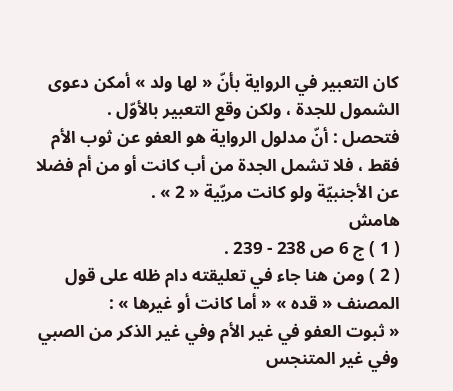كان التعبير في الرواية بأنّ « لها ولد » أمكن دعوى الشمول للجدة ، ولكن وقع التعبير بالأوّل .
فتحصل : أنّ مدلول الرواية هو العفو عن ثوب الأم فقط ، فلا تشمل الجدة من أب كانت أو من أم فضلا عن الأجنبيّة ولو كانت مربّية « 2 » .
هامش
( 1 ) ج 6 ص 238 - 239 .
( 2 ) ومن هنا جاء في تعليقته دام ظله على قول المصنف « قده » « أما كانت أو غيرها » :
« ثبوت العفو في غير الأم وفي غير الذكر من الصبي وفي غير المتنجس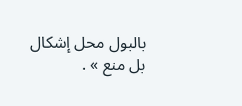بالبول محل إشكال بل منع » .